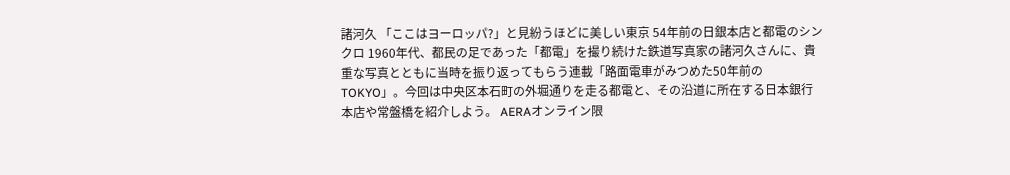諸河久 「ここはヨーロッパ?」と見紛うほどに美しい東京 54年前の日銀本店と都電のシンクロ 1960年代、都民の足であった「都電」を撮り続けた鉄道写真家の諸河久さんに、貴重な写真とともに当時を振り返ってもらう連載「路面電車がみつめた50年前のTOKYO」。今回は中央区本石町の外堀通りを走る都電と、その沿道に所在する日本銀行本店や常盤橋を紹介しよう。 AERAオンライン限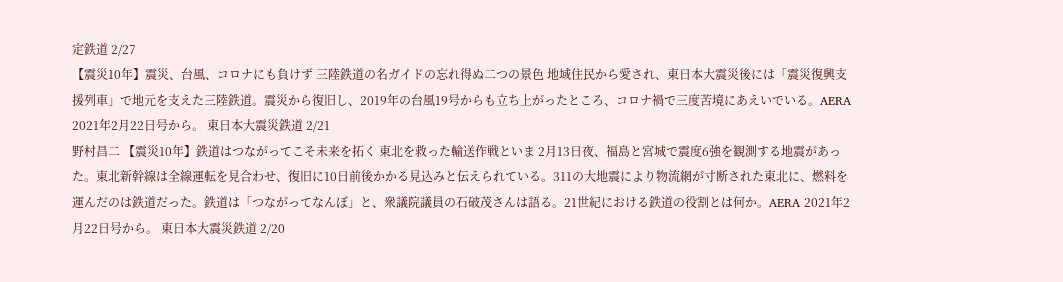定鉄道 2/27
【震災10年】震災、台風、コロナにも負けず 三陸鉄道の名ガイドの忘れ得ぬ二つの景色 地域住民から愛され、東日本大震災後には「震災復興支援列車」で地元を支えた三陸鉄道。震災から復旧し、2019年の台風19号からも立ち上がったところ、コロナ禍で三度苦境にあえいでいる。AERA 2021年2月22日号から。 東日本大震災鉄道 2/21
野村昌二 【震災10年】鉄道はつながってこそ未来を拓く 東北を救った輸送作戦といま 2月13日夜、福島と宮城で震度6強を観測する地震があった。東北新幹線は全線運転を見合わせ、復旧に10日前後かかる見込みと伝えられている。311の大地震により物流網が寸断された東北に、燃料を運んだのは鉄道だった。鉄道は「つながってなんぼ」と、衆議院議員の石破茂さんは語る。21世紀における鉄道の役割とは何か。AERA 2021年2月22日号から。 東日本大震災鉄道 2/20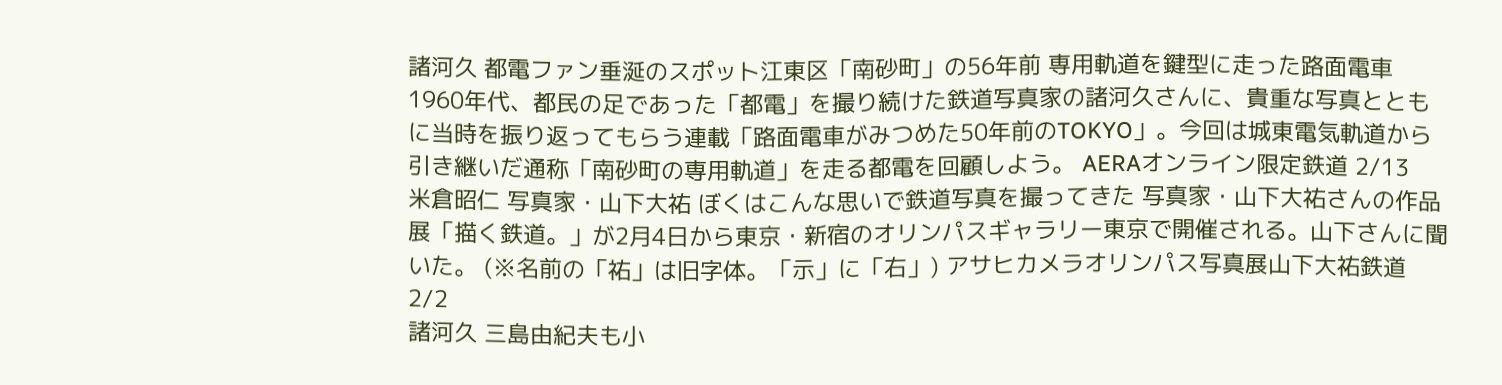諸河久 都電ファン垂涎のスポット江東区「南砂町」の56年前 専用軌道を鍵型に走った路面電車 1960年代、都民の足であった「都電」を撮り続けた鉄道写真家の諸河久さんに、貴重な写真とともに当時を振り返ってもらう連載「路面電車がみつめた50年前のTOKYO」。今回は城東電気軌道から引き継いだ通称「南砂町の専用軌道」を走る都電を回顧しよう。 AERAオンライン限定鉄道 2/13
米倉昭仁 写真家・山下大祐 ぼくはこんな思いで鉄道写真を撮ってきた 写真家・山下大祐さんの作品展「描く鉄道。」が2月4日から東京・新宿のオリンパスギャラリー東京で開催される。山下さんに聞いた。 (※名前の「祐」は旧字体。「示」に「右」) アサヒカメラオリンパス写真展山下大祐鉄道 2/2
諸河久 三島由紀夫も小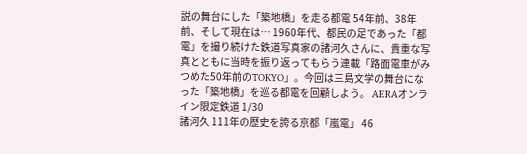説の舞台にした「築地橋」を走る都電 54年前、38年前、そして現在は… 1960年代、都民の足であった「都電」を撮り続けた鉄道写真家の諸河久さんに、貴重な写真とともに当時を振り返ってもらう連載「路面電車がみつめた50年前のTOKYO」。今回は三島文学の舞台になった「築地橋」を巡る都電を回顧しよう。 AERAオンライン限定鉄道 1/30
諸河久 111年の歴史を誇る京都「嵐電」 46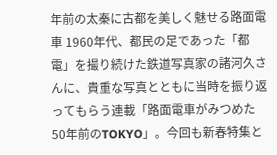年前の太秦に古都を美しく魅せる路面電車 1960年代、都民の足であった「都電」を撮り続けた鉄道写真家の諸河久さんに、貴重な写真とともに当時を振り返ってもらう連載「路面電車がみつめた50年前のTOKYO」。今回も新春特集と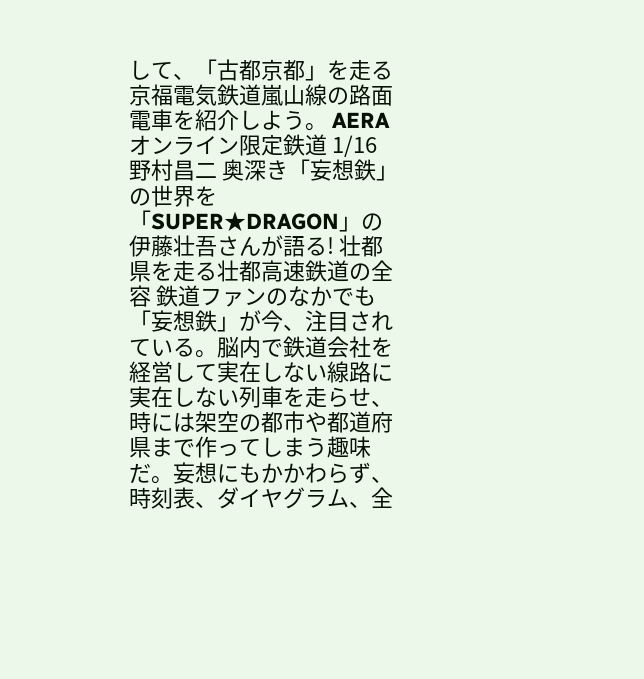して、「古都京都」を走る京福電気鉄道嵐山線の路面電車を紹介しよう。 AERAオンライン限定鉄道 1/16
野村昌二 奥深き「妄想鉄」の世界を「SUPER★DRAGON」の伊藤壮吾さんが語る! 壮都県を走る壮都高速鉄道の全容 鉄道ファンのなかでも「妄想鉄」が今、注目されている。脳内で鉄道会社を経営して実在しない線路に実在しない列車を走らせ、時には架空の都市や都道府県まで作ってしまう趣味だ。妄想にもかかわらず、時刻表、ダイヤグラム、全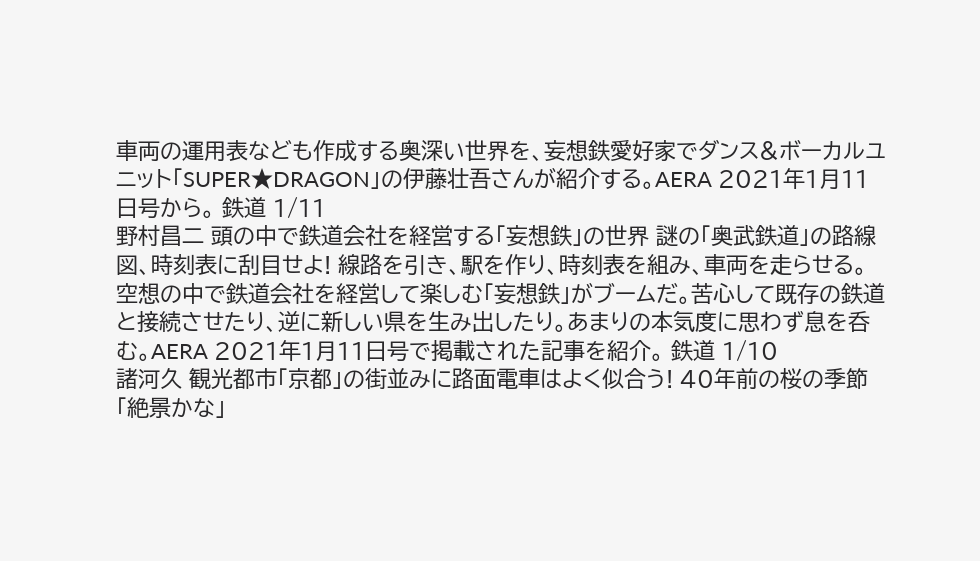車両の運用表なども作成する奥深い世界を、妄想鉄愛好家でダンス&ボーカルユニット「SUPER★DRAGON」の伊藤壮吾さんが紹介する。AERA 2021年1月11日号から。 鉄道 1/11
野村昌二 頭の中で鉄道会社を経営する「妄想鉄」の世界 謎の「奥武鉄道」の路線図、時刻表に刮目せよ! 線路を引き、駅を作り、時刻表を組み、車両を走らせる。空想の中で鉄道会社を経営して楽しむ「妄想鉄」がブームだ。苦心して既存の鉄道と接続させたり、逆に新しい県を生み出したり。あまりの本気度に思わず息を呑む。AERA 2021年1月11日号で掲載された記事を紹介。 鉄道 1/10
諸河久 観光都市「京都」の街並みに路面電車はよく似合う! 40年前の桜の季節「絶景かな」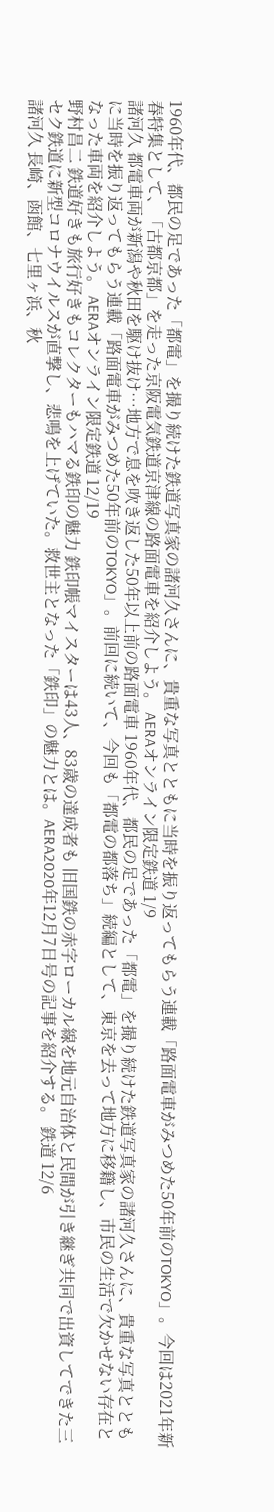1960年代、都民の足であった「都電」を撮り続けた鉄道写真家の諸河久さんに、貴重な写真とともに当時を振り返ってもらう連載「路面電車がみつめた50年前のTOKYO」。今回は2021年新春特集として、「古都京都」を走った京阪電気鉄道京津線の路面電車を紹介しよう。 AERAオンライン限定鉄道 1/9
諸河久 都電車両が新潟や秋田を駆け抜け…地方で息を吹き返した50年以上前の路面電車 1960年代、都民の足であった「都電」を撮り続けた鉄道写真家の諸河久さんに、貴重な写真とともに当時を振り返ってもらう連載「路面電車がみつめた50年前のTOKYO」。前回に続いて、今回も「都電の都落ち」続編として、東京を去って地方に移籍し、市民の生活で欠かせない存在となった車両を紹介しよう。 AERAオンライン限定鉄道 12/19
野村昌二 鉄道好きも旅行好きもコレクターもハマる鉄印の魅力 鉄印帳マイスターは43人、83歳の達成者も 旧国鉄の赤字ローカル線を地元自治体と民間が引き継ぎ共同で出資してできた三セク鉄道に新型コロナウイルスが直撃し、悲鳴を上げていた。救世主となった「鉄印」の魅力とは。AERA2020年12月7日号の記事を紹介する。 鉄道 12/6
諸河久 長崎、函館、七里ヶ浜、秋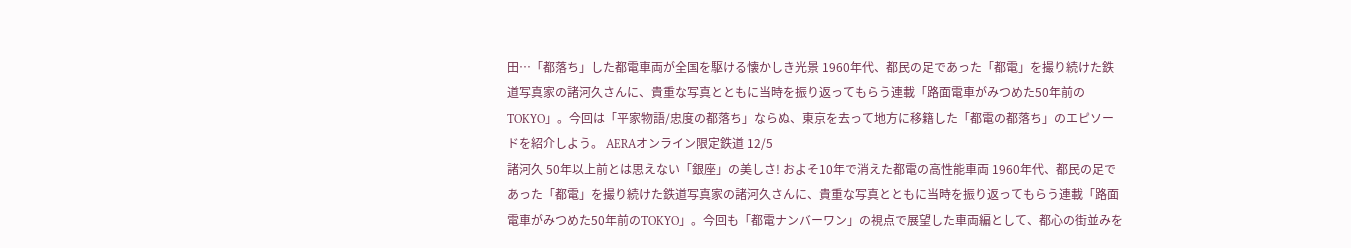田…「都落ち」した都電車両が全国を駆ける懐かしき光景 1960年代、都民の足であった「都電」を撮り続けた鉄道写真家の諸河久さんに、貴重な写真とともに当時を振り返ってもらう連載「路面電車がみつめた50年前のTOKYO」。今回は「平家物語/忠度の都落ち」ならぬ、東京を去って地方に移籍した「都電の都落ち」のエピソードを紹介しよう。 AERAオンライン限定鉄道 12/5
諸河久 50年以上前とは思えない「銀座」の美しさ! およそ10年で消えた都電の高性能車両 1960年代、都民の足であった「都電」を撮り続けた鉄道写真家の諸河久さんに、貴重な写真とともに当時を振り返ってもらう連載「路面電車がみつめた50年前のTOKYO」。今回も「都電ナンバーワン」の視点で展望した車両編として、都心の街並みを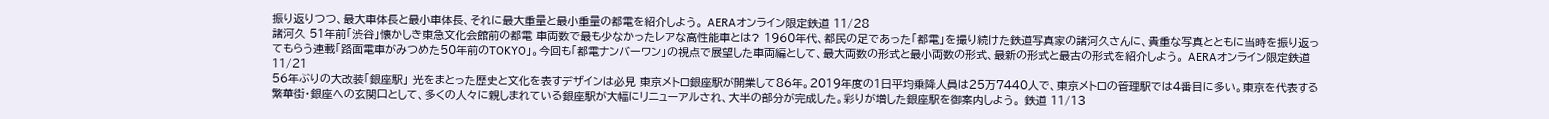振り返りつつ、最大車体長と最小車体長、それに最大重量と最小重量の都電を紹介しよう。 AERAオンライン限定鉄道 11/28
諸河久 51年前「渋谷」懐かしき東急文化会館前の都電 車両数で最も少なかったレアな高性能車とは? 1960年代、都民の足であった「都電」を撮り続けた鉄道写真家の諸河久さんに、貴重な写真とともに当時を振り返ってもらう連載「路面電車がみつめた50年前のTOKYO」。今回も「都電ナンバーワン」の視点で展望した車両編として、最大両数の形式と最小両数の形式、最新の形式と最古の形式を紹介しよう。 AERAオンライン限定鉄道 11/21
56年ぶりの大改装「銀座駅」 光をまとった歴史と文化を表すデザインは必見 東京メトロ銀座駅が開業して86年。2019年度の1日平均乗降人員は25万7440人で、東京メトロの管理駅では4番目に多い。東京を代表する繁華街・銀座への玄関口として、多くの人々に親しまれている銀座駅が大幅にリニューアルされ、大半の部分が完成した。彩りが増した銀座駅を御案内しよう。 鉄道 11/13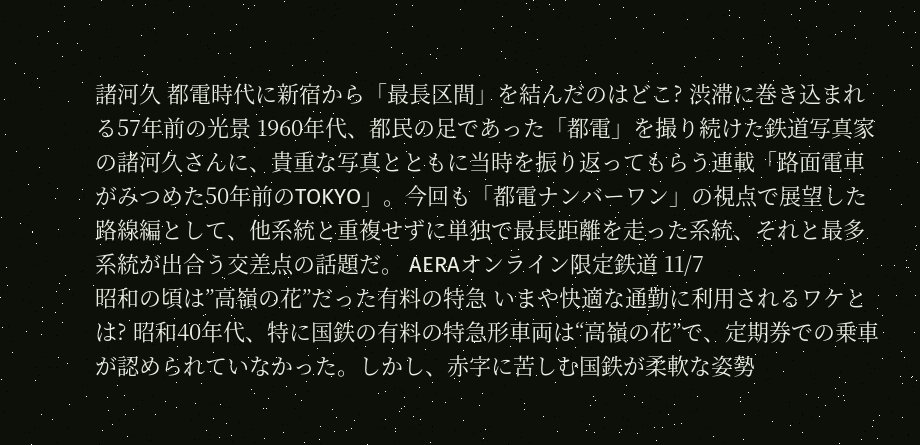諸河久 都電時代に新宿から「最長区間」を結んだのはどこ? 渋滞に巻き込まれる57年前の光景 1960年代、都民の足であった「都電」を撮り続けた鉄道写真家の諸河久さんに、貴重な写真とともに当時を振り返ってもらう連載「路面電車がみつめた50年前のTOKYO」。今回も「都電ナンバーワン」の視点で展望した路線編として、他系統と重複せずに単独で最長距離を走った系統、それと最多系統が出合う交差点の話題だ。 AERAオンライン限定鉄道 11/7
昭和の頃は”高嶺の花”だった有料の特急 いまや快適な通勤に利用されるワケとは? 昭和40年代、特に国鉄の有料の特急形車両は“高嶺の花”で、定期券での乗車が認められていなかった。しかし、赤字に苦しむ国鉄が柔軟な姿勢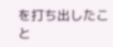を打ち出したこと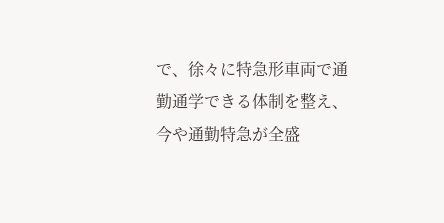で、徐々に特急形車両で通勤通学できる体制を整え、今や通勤特急が全盛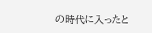の時代に入ったと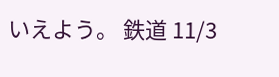いえよう。 鉄道 11/3